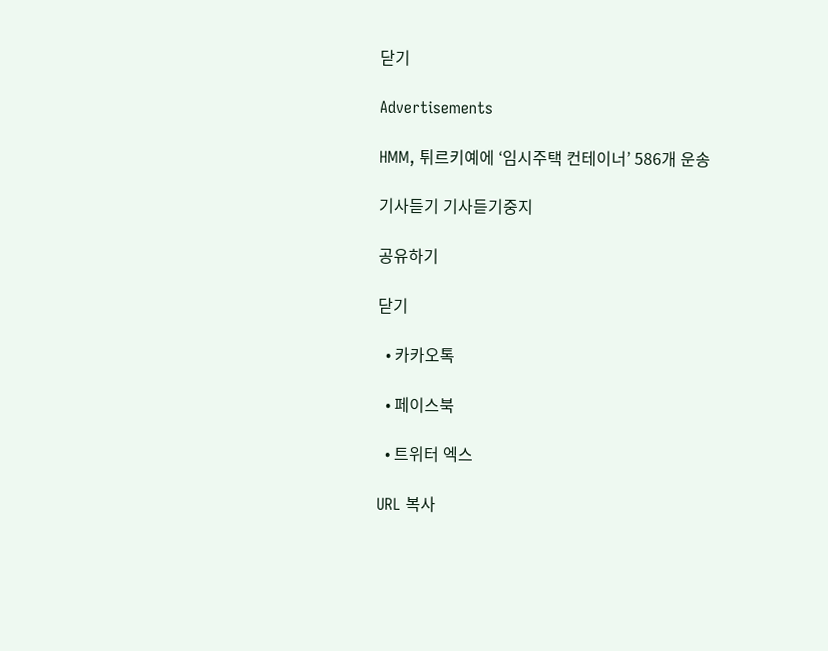닫기

Advertisements

HMM, 튀르키예에 ‘임시주택 컨테이너’ 586개 운송

기사듣기 기사듣기중지

공유하기

닫기

  • 카카오톡

  • 페이스북

  • 트위터 엑스

URL 복사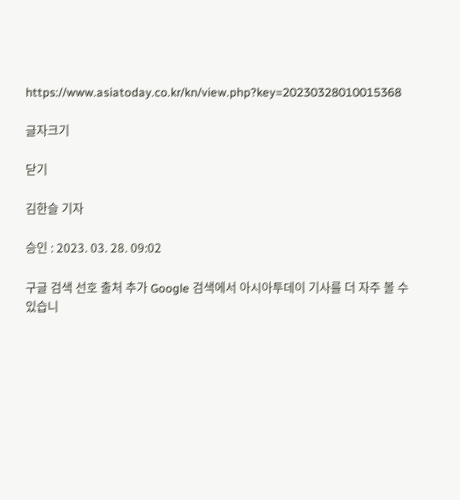https://www.asiatoday.co.kr/kn/view.php?key=20230328010015368

글자크기

닫기

김한슬 기자

승인 : 2023. 03. 28. 09:02

구글 검색 선호 출처 추가 Google 검색에서 아시아투데이 기사를 더 자주 볼 수 있습니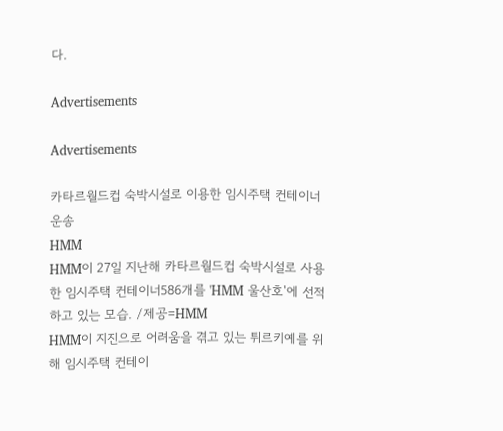다.

Advertisements

Advertisements

카타르월드컵 숙박시설로 이용한 임시주택 컨테이너 운송
HMM
HMM이 27일 지난해 카타르월드컵 숙박시설로 사용한 임시주택 컨테이너586개를 'HMM 울산호'에 선적하고 있는 모습. /제공=HMM
HMM이 지진으로 어려움을 겪고 있는 튀르키예를 위해 임시주택 컨테이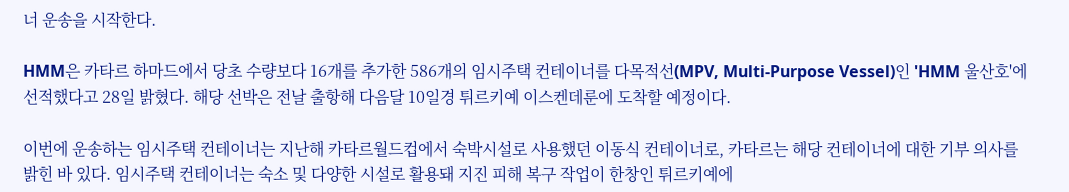너 운송을 시작한다.

HMM은 카타르 하마드에서 당초 수량보다 16개를 추가한 586개의 임시주택 컨테이너를 다목적선(MPV, Multi-Purpose Vessel)인 'HMM 울산호'에 선적했다고 28일 밝혔다. 해당 선박은 전날 출항해 다음달 10일경 튀르키예 이스켄데룬에 도착할 예정이다.

이번에 운송하는 임시주택 컨테이너는 지난해 카타르월드컵에서 숙박시설로 사용했던 이동식 컨테이너로, 카타르는 해당 컨테이너에 대한 기부 의사를 밝힌 바 있다. 임시주택 컨테이너는 숙소 및 다양한 시설로 활용돼 지진 피해 복구 작업이 한창인 튀르키예에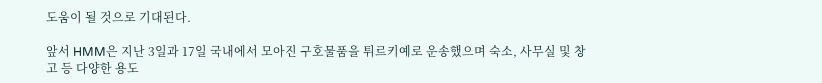도움이 될 것으로 기대된다.

앞서 HMM은 지난 3일과 17일 국내에서 모아진 구호물품을 튀르키예로 운송했으며 숙소, 사무실 및 창고 등 다양한 용도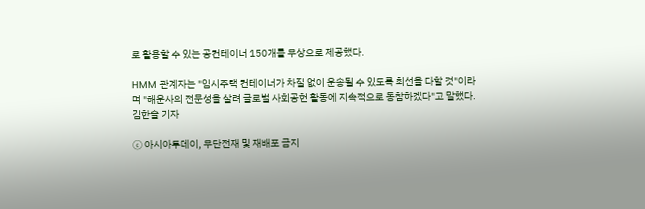로 활용할 수 있는 공컨테이너 150개를 무상으로 제공했다.

HMM 관계자는 "임시주택 컨테이너가 차질 없이 운송될 수 있도록 최선을 다할 것"이라며 "해운사의 전문성을 살려 글로벌 사회공헌 활동에 지속적으로 동참하겠다"고 말했다.
김한슬 기자

ⓒ 아시아투데이, 무단전재 및 재배포 금지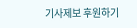기사제보 후원하기